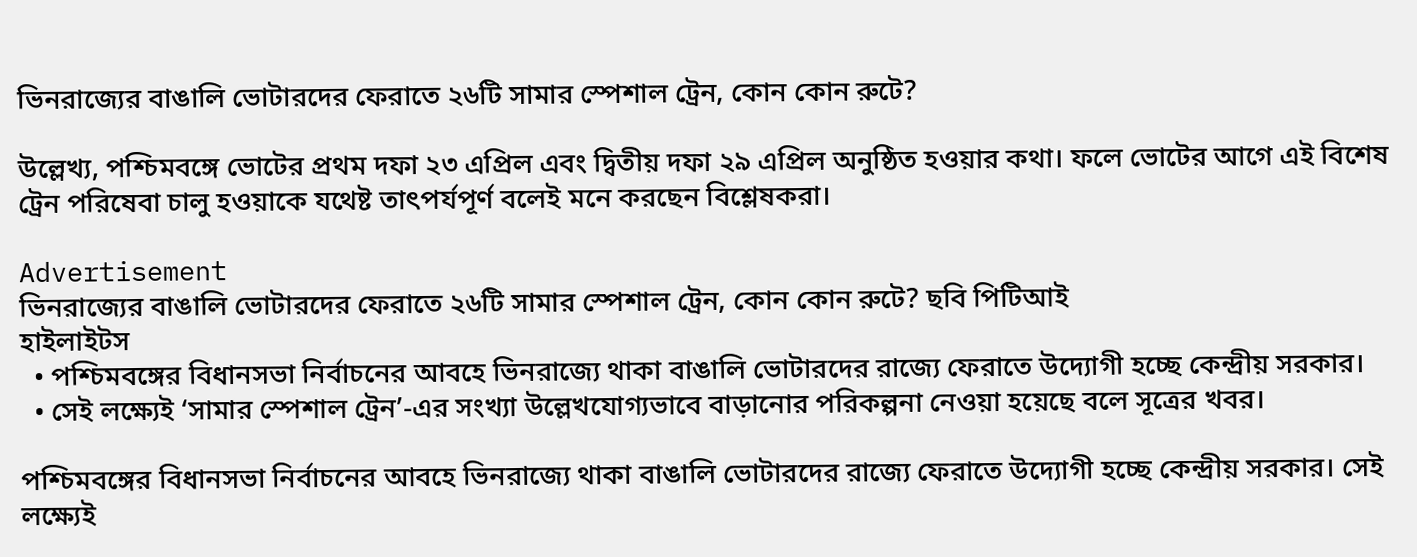ভিনরাজ্যের বাঙালি ভোটারদের ফেরাতে ২৬টি সামার স্পেশাল ট্রেন, কোন কোন রুটে?

উল্লেখ্য, পশ্চিমবঙ্গে ভোটের প্রথম দফা ২৩ এপ্রিল এবং দ্বিতীয় দফা ২৯ এপ্রিল অনুষ্ঠিত হওয়ার কথা। ফলে ভোটের আগে এই বিশেষ ট্রেন পরিষেবা চালু হওয়াকে যথেষ্ট তাৎপর্যপূর্ণ বলেই মনে করছেন বিশ্লেষকরা।

Advertisement
ভিনরাজ্যের বাঙালি ভোটারদের ফেরাতে ২৬টি সামার স্পেশাল ট্রেন, কোন কোন রুটে? ছবি পিটিআই
হাইলাইটস
  • পশ্চিমবঙ্গের বিধানসভা নির্বাচনের আবহে ভিনরাজ্যে থাকা বাঙালি ভোটারদের রাজ্যে ফেরাতে উদ্যোগী হচ্ছে কেন্দ্রীয় সরকার।
  • সেই লক্ষ্যেই ‘সামার স্পেশাল ট্রেন’-এর সংখ্যা উল্লেখযোগ্যভাবে বাড়ানোর পরিকল্পনা নেওয়া হয়েছে বলে সূত্রের খবর।

পশ্চিমবঙ্গের বিধানসভা নির্বাচনের আবহে ভিনরাজ্যে থাকা বাঙালি ভোটারদের রাজ্যে ফেরাতে উদ্যোগী হচ্ছে কেন্দ্রীয় সরকার। সেই লক্ষ্যেই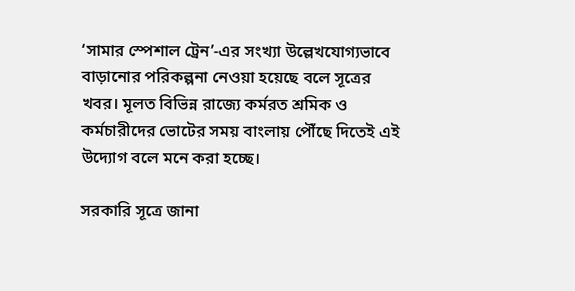‘সামার স্পেশাল ট্রেন’-এর সংখ্যা উল্লেখযোগ্যভাবে বাড়ানোর পরিকল্পনা নেওয়া হয়েছে বলে সূত্রের খবর। মূলত বিভিন্ন রাজ্যে কর্মরত শ্রমিক ও কর্মচারীদের ভোটের সময় বাংলায় পৌঁছে দিতেই এই উদ্যোগ বলে মনে করা হচ্ছে।

সরকারি সূত্রে জানা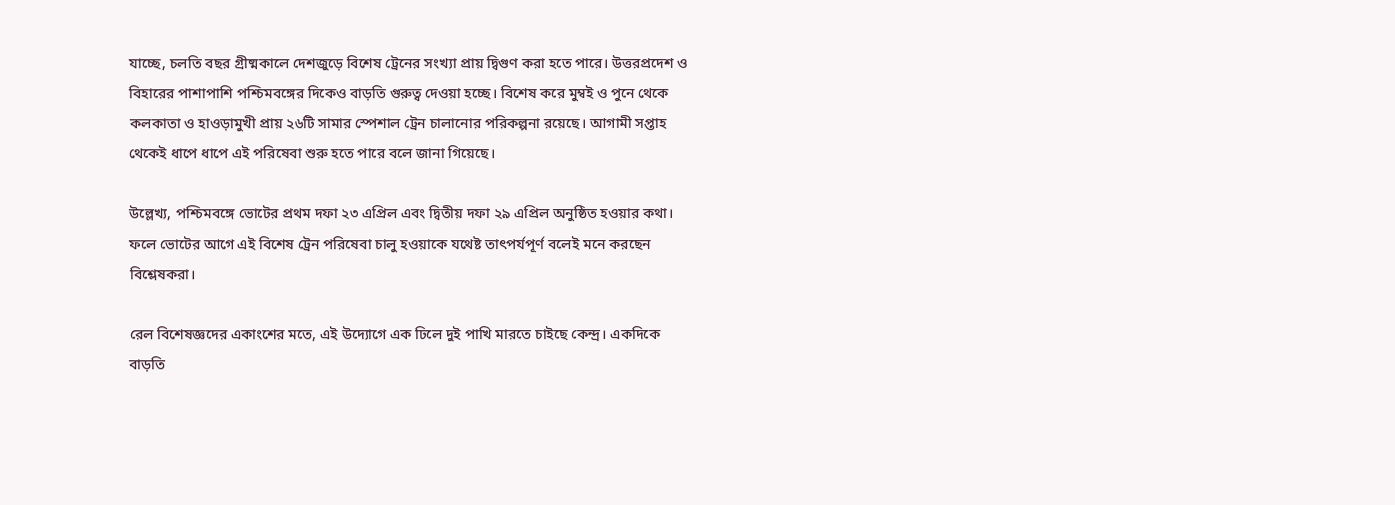যাচ্ছে, চলতি বছর গ্রীষ্মকালে দেশজুড়ে বিশেষ ট্রেনের সংখ্যা প্রায় দ্বিগুণ করা হতে পারে। উত্তরপ্রদেশ ও বিহারের পাশাপাশি পশ্চিমবঙ্গের দিকেও বাড়তি গুরুত্ব দেওয়া হচ্ছে। বিশেষ করে মুম্বই ও পুনে থেকে কলকাতা ও হাওড়ামুখী প্রায় ২৬টি সামার স্পেশাল ট্রেন চালানোর পরিকল্পনা রয়েছে। আগামী সপ্তাহ থেকেই ধাপে ধাপে এই পরিষেবা শুরু হতে পারে বলে জানা গিয়েছে।

উল্লেখ্য, পশ্চিমবঙ্গে ভোটের প্রথম দফা ২৩ এপ্রিল এবং দ্বিতীয় দফা ২৯ এপ্রিল অনুষ্ঠিত হওয়ার কথা। ফলে ভোটের আগে এই বিশেষ ট্রেন পরিষেবা চালু হওয়াকে যথেষ্ট তাৎপর্যপূর্ণ বলেই মনে করছেন বিশ্লেষকরা।

রেল বিশেষজ্ঞদের একাংশের মতে, এই উদ্যোগে এক ঢিলে দুই পাখি মারতে চাইছে কেন্দ্র। একদিকে বাড়তি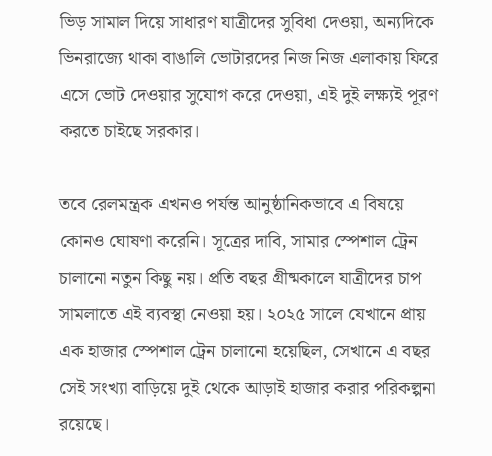ভিড় সামাল দিয়ে সাধারণ যাত্রীদের সুবিধা দেওয়া, অন্যদিকে ভিনরাজ্যে থাকা বাঙালি ভোটারদের নিজ নিজ এলাকায় ফিরে এসে ভোট দেওয়ার সুযোগ করে দেওয়া, এই দুই লক্ষ্যই পূরণ করতে চাইছে সরকার।

তবে রেলমন্ত্রক এখনও পর্যন্ত আনুষ্ঠানিকভাবে এ বিষয়ে কোনও ঘোষণা করেনি। সূত্রের দাবি, সামার স্পেশাল ট্রেন চালানো নতুন কিছু নয়। প্রতি বছর গ্রীষ্মকালে যাত্রীদের চাপ সামলাতে এই ব্যবস্থা নেওয়া হয়। ২০২৫ সালে যেখানে প্রায় এক হাজার স্পেশাল ট্রেন চালানো হয়েছিল, সেখানে এ বছর সেই সংখ্যা বাড়িয়ে দুই থেকে আড়াই হাজার করার পরিকল্পনা রয়েছে।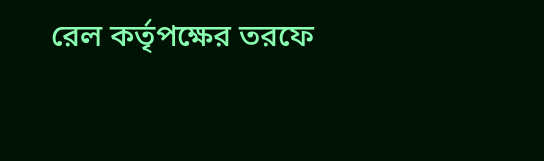রেল কর্তৃপক্ষের তরফে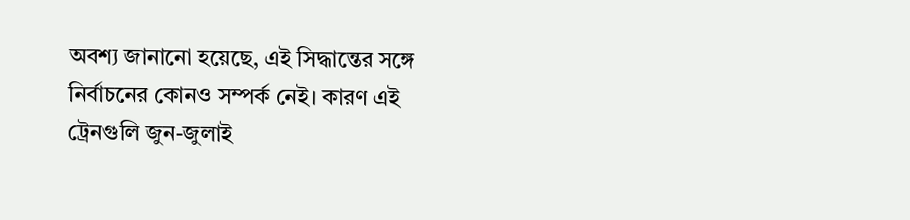অবশ্য জানানো হয়েছে, এই সিদ্ধান্তের সঙ্গে নির্বাচনের কোনও সম্পর্ক নেই। কারণ এই ট্রেনগুলি জুন-জুলাই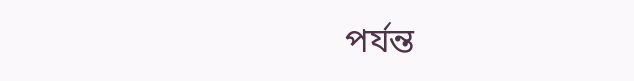পর্যন্ত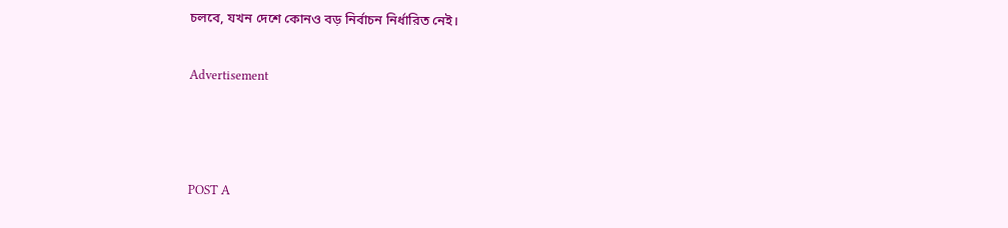চলবে, যখন দেশে কোনও বড় নির্বাচন নির্ধারিত নেই।

Advertisement



POST A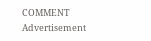COMMENT
Advertisement